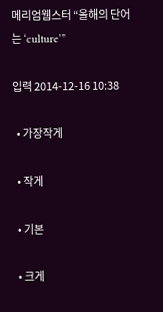메리엄웹스터 “올해의 단어는 ‘culture’”

입력 2014-12-16 10:38

  • 가장작게

  • 작게

  • 기본

  • 크게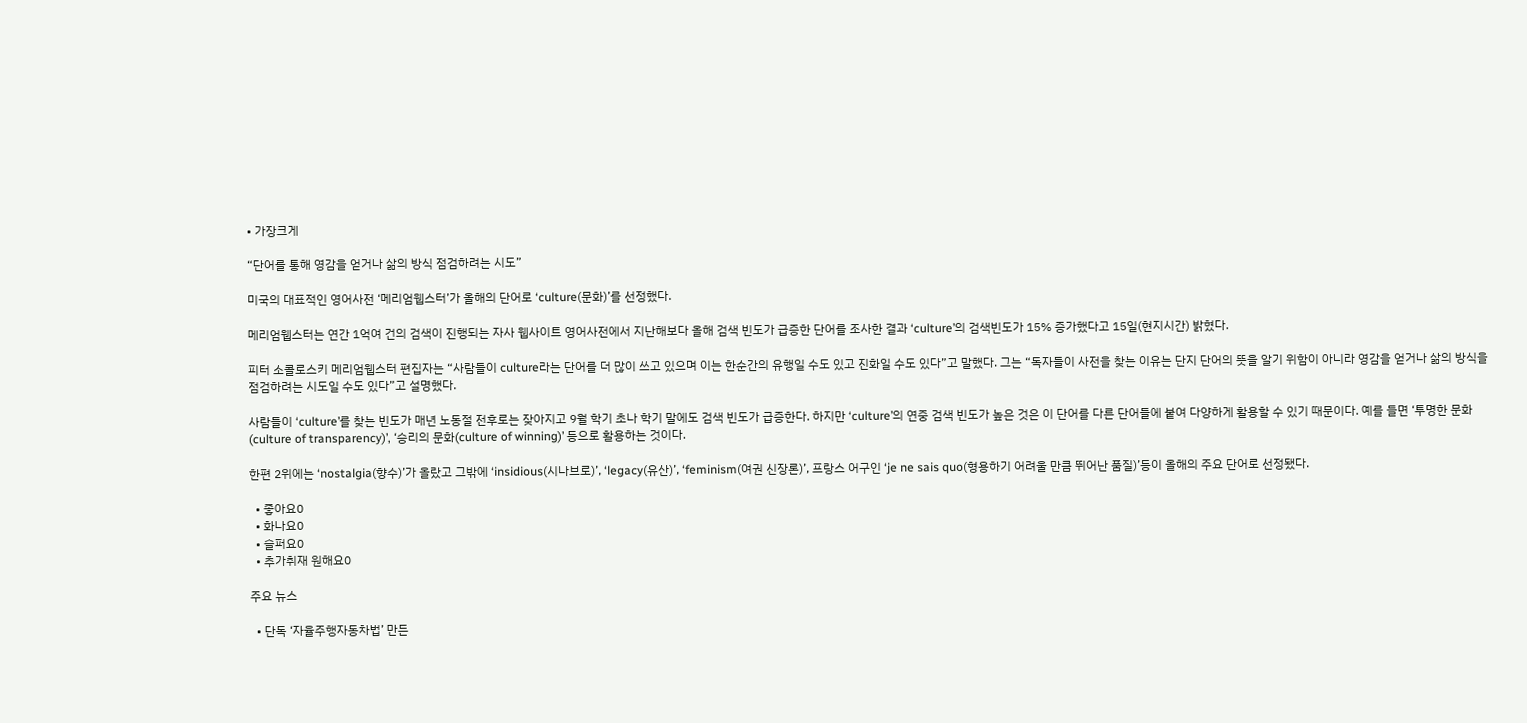• 가장크게

“단어를 통해 영감을 얻거나 삶의 방식 점검하려는 시도”

미국의 대표적인 영어사전 ‘메리엄웹스터’가 올해의 단어로 ‘culture(문화)’를 선정했다.

메리엄웹스터는 연간 1억여 건의 검색이 진행되는 자사 웹사이트 영어사전에서 지난해보다 올해 검색 빈도가 급증한 단어를 조사한 결과 ‘culture’의 검색빈도가 15% 증가했다고 15일(현지시간) 밝혔다.

피터 소콜로스키 메리엄웹스터 편집자는 “사람들이 culture라는 단어를 더 많이 쓰고 있으며 이는 한순간의 유행일 수도 있고 진화일 수도 있다”고 말했다. 그는 “독자들이 사전을 찾는 이유는 단지 단어의 뜻을 알기 위함이 아니라 영감을 얻거나 삶의 방식을 점검하려는 시도일 수도 있다”고 설명했다.

사람들이 ‘culture’를 찾는 빈도가 매년 노동절 전후로는 잦아지고 9월 학기 초나 학기 말에도 검색 빈도가 급증한다. 하지만 ‘culture’의 연중 검색 빈도가 높은 것은 이 단어를 다른 단어들에 붙여 다양하게 활용할 수 있기 때문이다. 예를 들면 ‘투명한 문화(culture of transparency)’, ‘승리의 문화(culture of winning)’ 등으로 활용하는 것이다.

한편 2위에는 ‘nostalgia(향수)’가 올랐고 그밖에 ‘insidious(시나브로)’, ‘legacy(유산)’, ‘feminism(여권 신장론)’, 프랑스 어구인 ‘je ne sais quo(형용하기 어려울 만큼 뛰어난 품질)’등이 올해의 주요 단어로 선정됐다.

  • 좋아요0
  • 화나요0
  • 슬퍼요0
  • 추가취재 원해요0

주요 뉴스

  • 단독 ‘자율주행자동차법’ 만든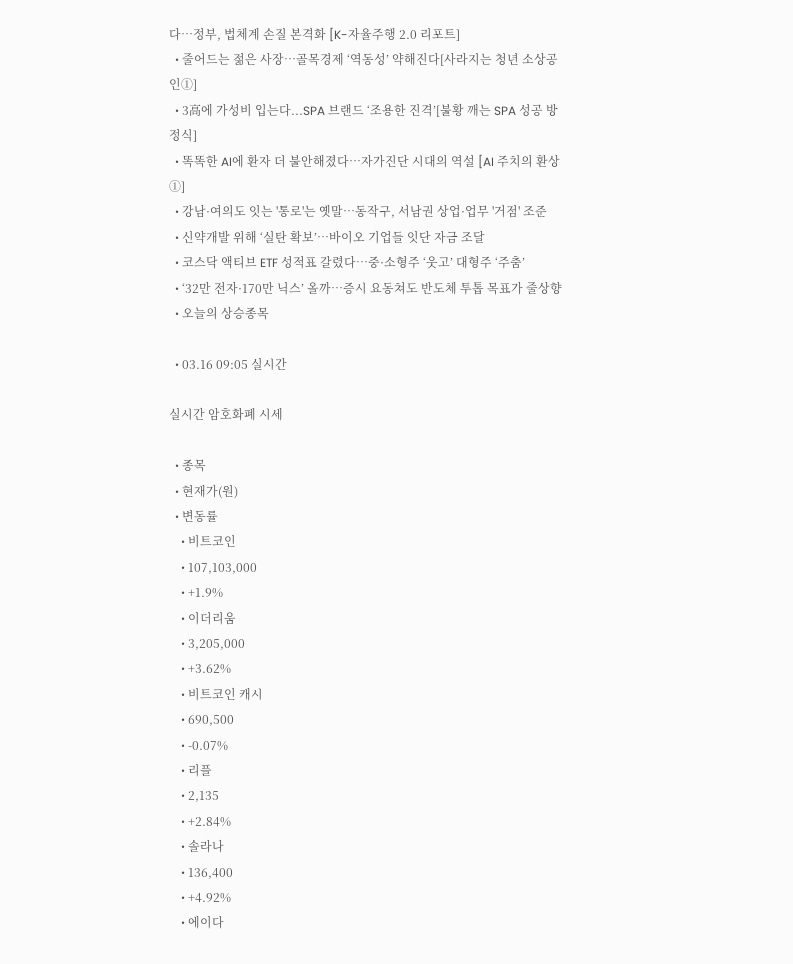다…정부, 법체계 손질 본격화 [K-자율주행 2.0 리포트]
  • 줄어드는 젊은 사장…골목경제 ‘역동성’ 약해진다[사라지는 청년 소상공인①]
  • 3高에 가성비 입는다...SPA 브랜드 ‘조용한 진격’[불황 깨는 SPA 성공 방정식]
  • 똑똑한 AI에 환자 더 불안해졌다…자가진단 시대의 역설 [AI 주치의 환상 ①]
  • 강남·여의도 잇는 '통로'는 옛말⋯동작구, 서남권 상업·업무 '거점' 조준
  • 신약개발 위해 ‘실탄 확보’…바이오 기업들 잇단 자금 조달
  • 코스닥 액티브 ETF 성적표 갈렸다…중·소형주 ‘웃고’ 대형주 ‘주춤’
  • ‘32만 전자·170만 닉스’ 올까…증시 요동쳐도 반도체 투톱 목표가 줄상향
  • 오늘의 상승종목

  • 03.16 09:05 실시간

실시간 암호화폐 시세

  • 종목
  • 현재가(원)
  • 변동률
    • 비트코인
    • 107,103,000
    • +1.9%
    • 이더리움
    • 3,205,000
    • +3.62%
    • 비트코인 캐시
    • 690,500
    • -0.07%
    • 리플
    • 2,135
    • +2.84%
    • 솔라나
    • 136,400
    • +4.92%
    • 에이다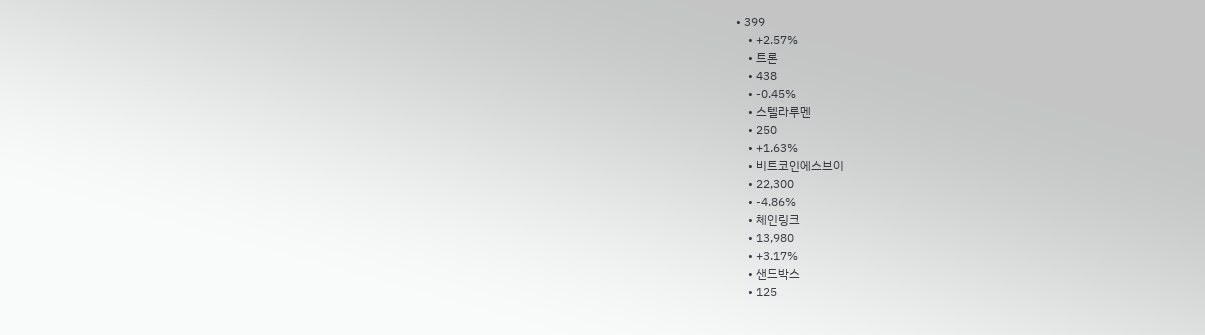• 399
    • +2.57%
    • 트론
    • 438
    • -0.45%
    • 스텔라루멘
    • 250
    • +1.63%
    • 비트코인에스브이
    • 22,300
    • -4.86%
    • 체인링크
    • 13,980
    • +3.17%
    • 샌드박스
    • 125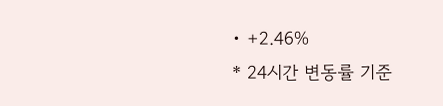• +2.46%
* 24시간 변동률 기준